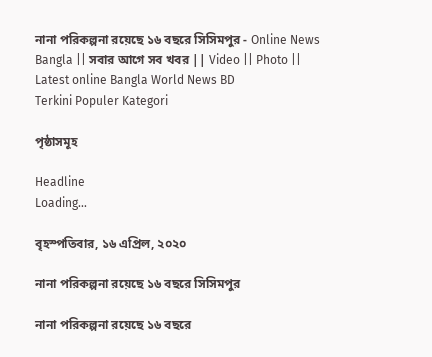নানা পরিকল্পনা রয়েছে ১৬ বছরে সিসিমপুর - Online News Bangla || সবার আগে সব খবর || Video || Photo || Latest online Bangla World News BD
Terkini Populer Kategori

পৃষ্ঠাসমূহ

Headline
Loading...

বৃহস্পতিবার, ১৬ এপ্রিল, ২০২০

নানা পরিকল্পনা রয়েছে ১৬ বছরে সিসিমপুর

নানা পরিকল্পনা রয়েছে ১৬ বছরে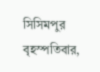সিসিমপুর
বৃহস্পতিবার,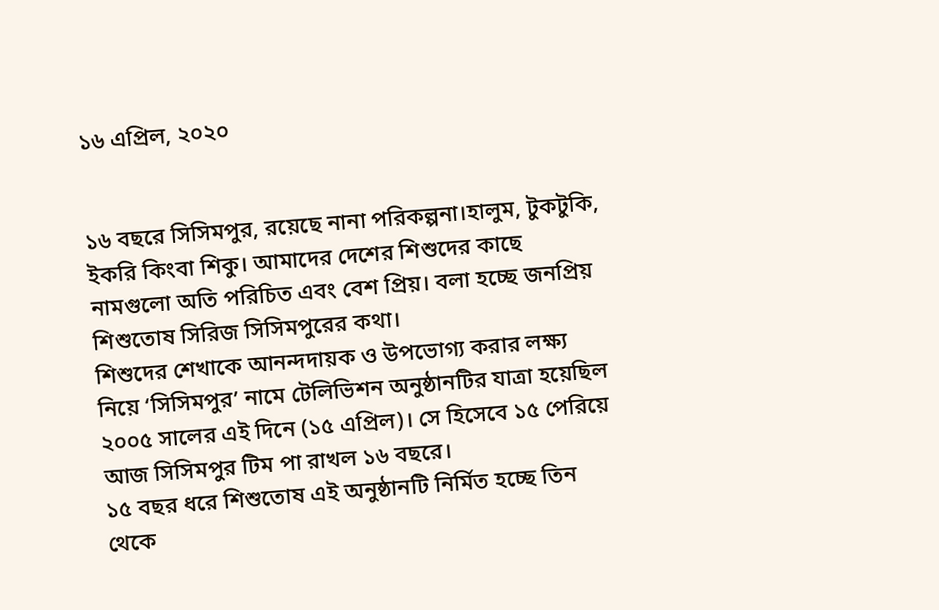১৬ এপ্রিল, ২০২০


১৬ বছরে সিসিমপুর, রয়েছে নানা পরিকল্পনা।হালুম, টুকটুকি, ইকরি কিংবা শিকু। আমাদের দেশের শিশুদের কাছে নামগুলো অতি পরিচিত এবং বেশ প্রিয়। বলা হচ্ছে জনপ্রিয় শিশুতোষ সিরিজ সিসিমপুরের কথা।
শিশুদের শেখাকে আনন্দদায়ক ও উপভোগ্য করার লক্ষ্য নিয়ে ‘সিসিমপুর’ নামে টেলিভিশন অনুষ্ঠানটির যাত্রা হয়েছিল ২০০৫ সালের এই দিনে (১৫ এপ্রিল)। সে হিসেবে ১৫ পেরিয়ে আজ সিসিমপুর টিম পা রাখল ১৬ বছরে।
১৫ বছর ধরে শিশুতোষ এই অনুষ্ঠানটি নির্মিত হচ্ছে তিন থেকে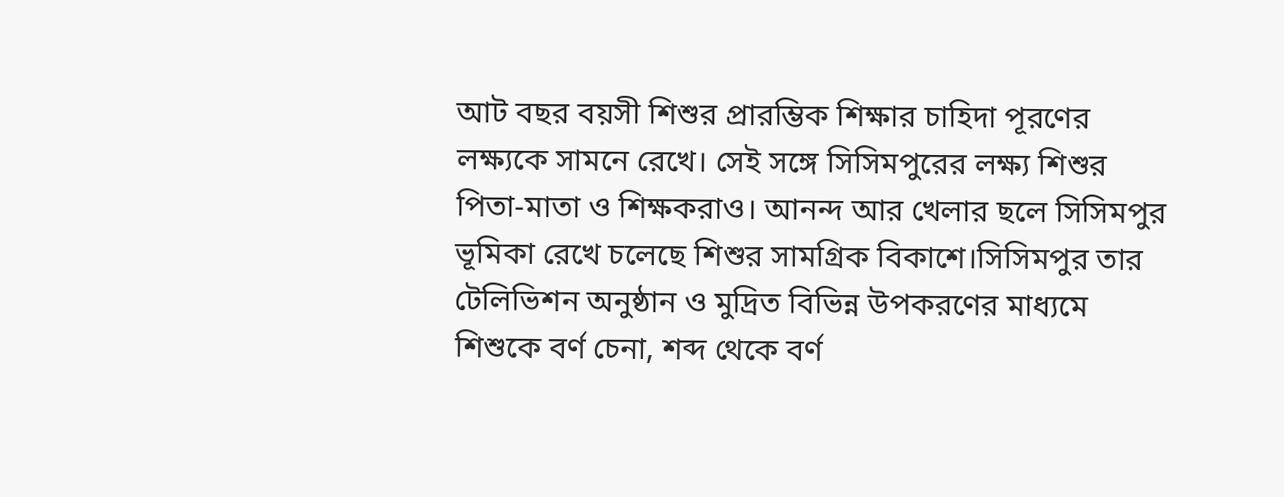আট বছর বয়সী শিশুর প্রারম্ভিক শিক্ষার চাহিদা পূরণের লক্ষ্যকে সামনে রেখে। সেই সঙ্গে সিসিমপুরের লক্ষ্য শিশুর পিতা-মাতা ও শিক্ষকরাও। আনন্দ আর খেলার ছলে সিসিমপুর ভূমিকা রেখে চলেছে শিশুর সামগ্রিক বিকাশে।সিসিমপুর তার টেলিভিশন অনুষ্ঠান ও মুদ্রিত বিভিন্ন উপকরণের মাধ্যমে শিশুকে বর্ণ চেনা, শব্দ থেকে বর্ণ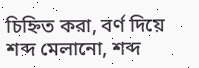চিহ্নিত করা, বর্ণ দিয়ে শব্দ মেলানো, শব্দ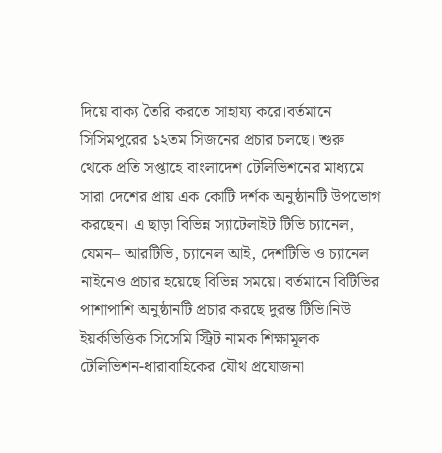দিয়ে বাক্য তৈরি করতে সাহায্য করে।বর্তমানে সিসিমপুরের ১২তম সিজনের প্রচার চলছে। শুরু থেকে প্রতি সপ্তাহে বাংলাদেশ টেলিভিশনের মাধ্যমে সারা দেশের প্রায় এক কোটি দর্শক অনুষ্ঠানটি উপভোগ করছেন। এ ছাড়া বিভিন্ন স্যাটেলাইট টিভি চ্যানেল, যেমন– আরটিভি, চ্যানেল আই, দেশটিভি ও চ্যানেল নাইনেও প্রচার হয়েছে বিভিন্ন সময়ে। বর্তমানে বিটিভির পাশাপাশি অনুষ্ঠানটি প্রচার করছে দুরন্ত টিভি।নিউ ইয়র্কভিত্তিক সিসেমি স্ট্রিট নামক শিক্ষামূলক টেলিভিশন-ধারাবাহিকের যৌথ প্রযোজনা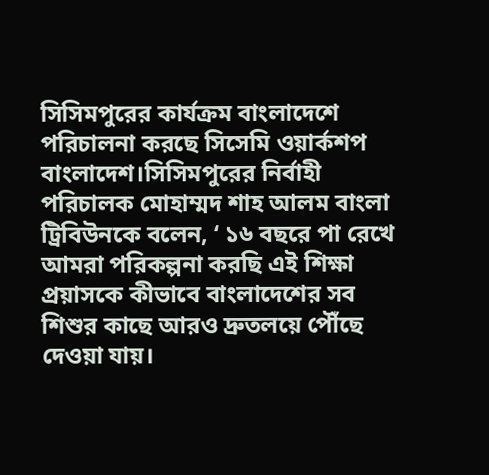সিসিমপুরের কার্যক্রম বাংলাদেশে পরিচালনা করছে সিসেমি ওয়ার্কশপ বাংলাদেশ।সিসিমপুরের নির্বাহী পরিচালক মোহাম্মদ শাহ আলম বাংলা ট্রিবিউনকে বলেন, ‘ ১৬ বছরে পা রেখে আমরা পরিকল্পনা করছি এই শিক্ষা প্রয়াসকে কীভাবে বাংলাদেশের সব শিশুর কাছে আরও দ্রুতলয়ে পৌঁছে দেওয়া যায়।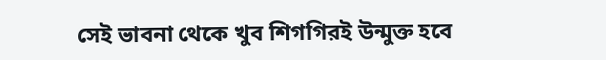সেই ভাবনা থেকে খুব শিগগিরই উন্মুক্ত হবে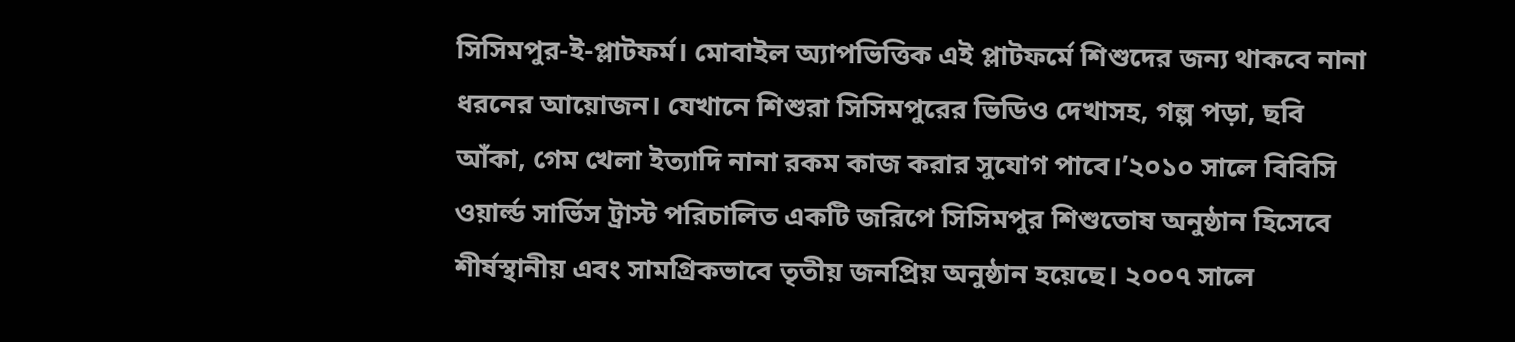সিসিমপুর-ই-প্লাটফর্ম। মোবাইল অ্যাপভিত্তিক এই প্লাটফর্মে শিশুদের জন্য থাকবে নানা ধরনের আয়োজন। যেখানে শিশুরা সিসিমপুরের ভিডিও দেখাসহ, গল্প পড়া, ছবি আঁকা, গেম খেলা ইত্যাদি নানা রকম কাজ করার সুযোগ পাবে।’২০১০ সালে বিবিসি ওয়ার্ল্ড সার্ভিস ট্রাস্ট পরিচালিত একটি জরিপে সিসিমপুর শিশুতোষ অনুষ্ঠান হিসেবে শীর্ষস্থানীয় এবং সামগ্রিকভাবে তৃতীয় জনপ্রিয় অনুষ্ঠান হয়েছে। ২০০৭ সালে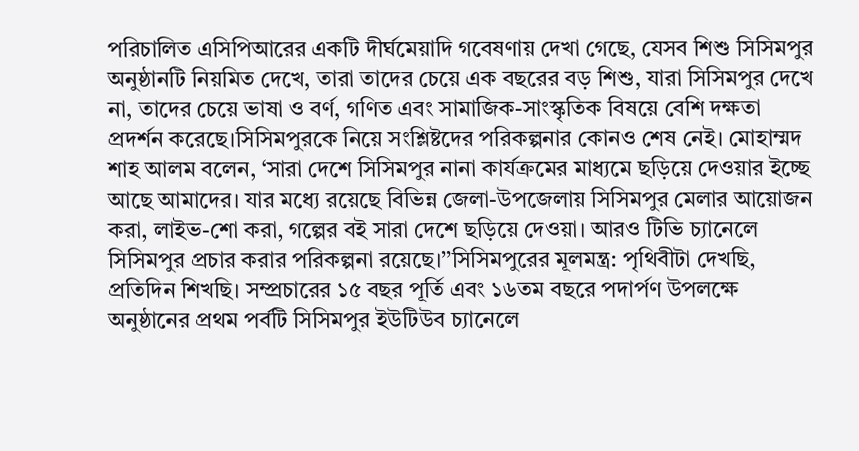পরিচালিত এসিপিআরের একটি দীর্ঘমেয়াদি গবেষণায় দেখা গেছে, যেসব শিশু সিসিমপুর অনুষ্ঠানটি নিয়মিত দেখে, তারা তাদের চেয়ে এক বছরের বড় শিশু, যারা সিসিমপুর দেখে না, তাদের চেয়ে ভাষা ও বর্ণ, গণিত এবং সামাজিক-সাংস্কৃতিক বিষয়ে বেশি দক্ষতা প্রদর্শন করেছে।সিসিমপুরকে নিয়ে সংশ্লিষ্টদের পরিকল্পনার কোনও শেষ নেই। মোহাম্মদ শাহ আলম বলেন, ‘সারা দেশে সিসিমপুর নানা কার্যক্রমের মাধ্যমে ছড়িয়ে দেওয়ার ইচ্ছে আছে আমাদের। যার মধ্যে রয়েছে বিভিন্ন জেলা-উপজেলায় সিসিমপুর মেলার আয়োজন করা, লাইভ-শো করা, গল্পের বই সারা দেশে ছড়িয়ে দেওয়া। আরও টিভি চ্যানেলে সিসিমপুর প্রচার করার পরিকল্পনা রয়েছে।’’সিসিমপুরের মূলমন্ত্র: পৃথিবীটা দেখছি, প্রতিদিন শিখছি। সম্প্রচারের ১৫ বছর পূর্তি এবং ১৬তম বছরে পদার্পণ উপলক্ষে অনুষ্ঠানের প্রথম পর্বটি সিসিমপুর ইউটিউব চ্যানেলে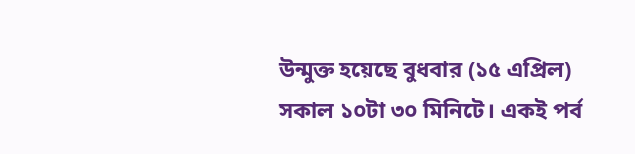উন্মুক্ত হয়েছে বুধবার (১৫ এপ্রিল) সকাল ১০টা ৩০ মিনিটে। একই পর্ব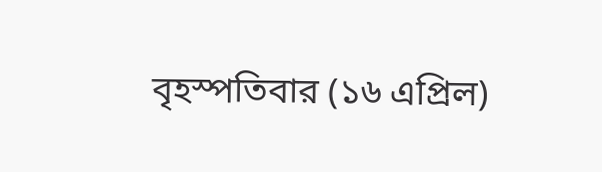বৃহস্পতিবার (১৬ এপ্রিল)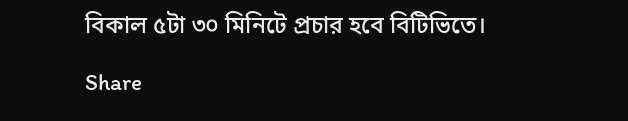বিকাল ৫টা ৩০ মিনিটে প্রচার হবে বিটিভিতে।

Share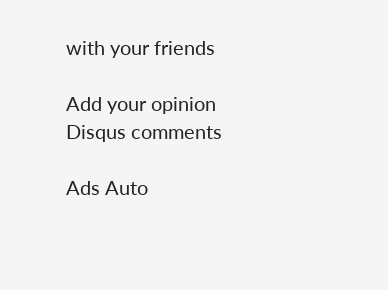with your friends

Add your opinion
Disqus comments

Ads Auto